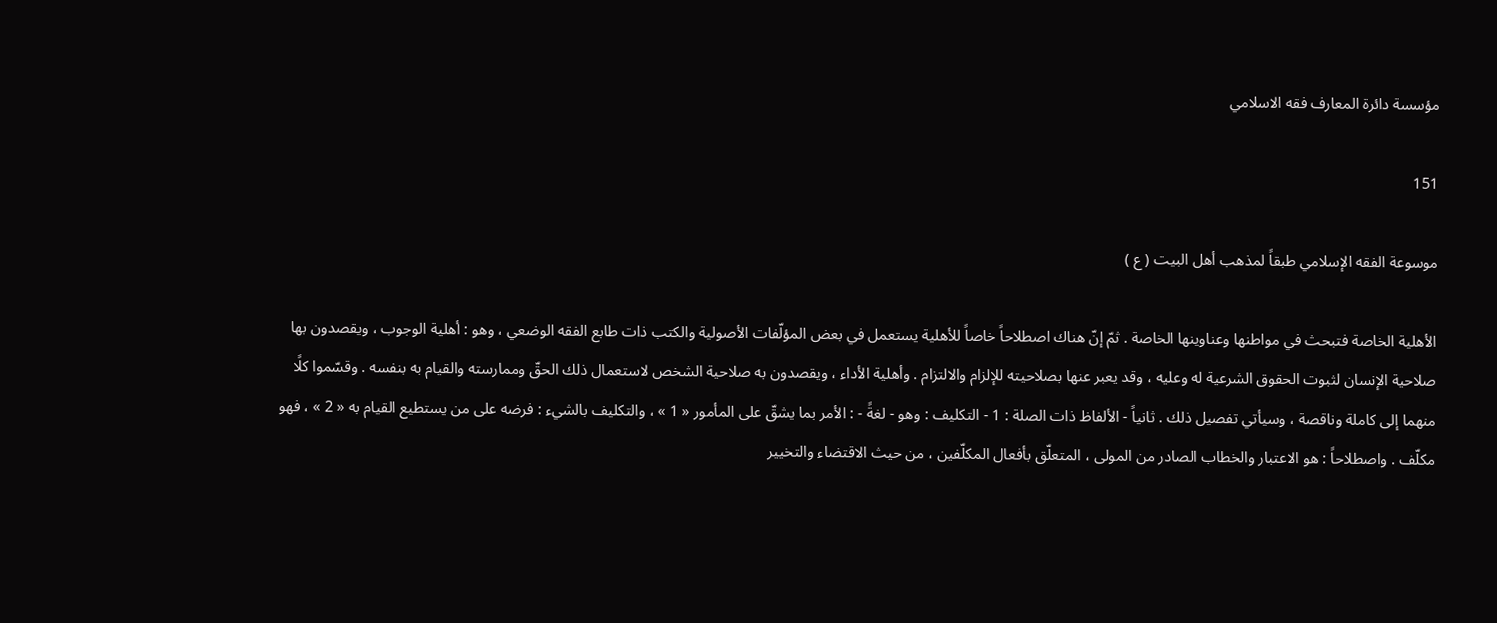مؤسسة دائرة المعارف فقه الاسلامي

151

موسوعة الفقه الإسلامي طبقاً لمذهب أهل البيت ( ع )

الأهلية الخاصة فتبحث في مواطنها وعناوينها الخاصة . ثمّ إنّ هناك اصطلاحاً خاصاً للأهلية يستعمل في بعض المؤلّفات الأصولية والكتب ذات طابع الفقه الوضعي ، وهو : أهلية الوجوب ، ويقصدون بها صلاحية الإنسان لثبوت الحقوق الشرعية له وعليه ، وقد يعبر عنها بصلاحيته للإلزام والالتزام . وأهلية الأداء ، ويقصدون به صلاحية الشخص لاستعمال ذلك الحقّ وممارسته والقيام به بنفسه . وقسّموا كلًا منهما إلى كاملة وناقصة ، وسيأتي تفصيل ذلك . ثانياً - الألفاظ ذات الصلة : 1 - التكليف : وهو - لغةً - : الأمر بما يشقّ على المأمور « 1 » ، والتكليف بالشيء : فرضه على من يستطيع القيام به « 2 » ، فهو مكلّف . واصطلاحاً : هو الاعتبار والخطاب الصادر من المولى ، المتعلّق بأفعال المكلّفين ، من حيث الاقتضاء والتخيير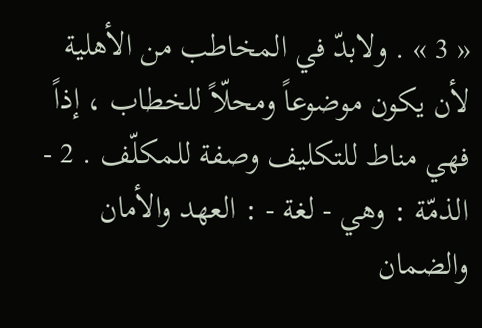« 3 » . ولابدّ في المخاطب من الأهلية لأن يكون موضوعاً ومحلّاً للخطاب ، إذاً فهي مناط للتكليف وصفة للمكلّف . 2 - الذمّة : وهي - لغة - : العهد والأمان والضمان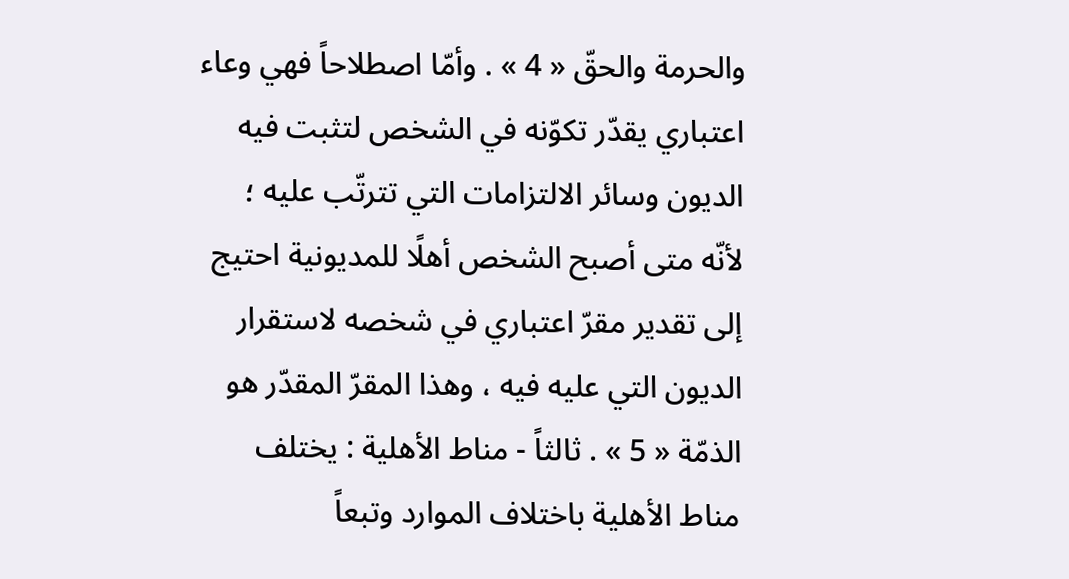والحرمة والحقّ « 4 » . وأمّا اصطلاحاً فهي وعاء اعتباري يقدّر تكوّنه في الشخص لتثبت فيه الديون وسائر الالتزامات التي تترتّب عليه ؛ لأنّه متى أصبح الشخص أهلًا للمديونية احتيج إلى تقدير مقرّ اعتباري في شخصه لاستقرار الديون التي عليه فيه ، وهذا المقرّ المقدّر هو الذمّة « 5 » . ثالثاً - مناط الأهلية : يختلف مناط الأهلية باختلاف الموارد وتبعاً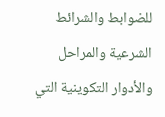للضوابط والشرائط الشرعية والمراحل والأدوار التكوينية التي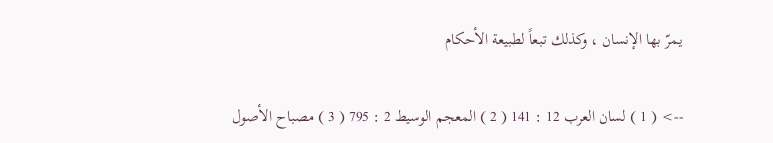يمرّ بها الإنسان ، وكذلك تبعاً لطبيعة الأحكام

--> ( 1 ) لسان العرب 12 : 141 ( 2 ) المعجم الوسيط 2 : 795 ( 3 ) مصباح الأصول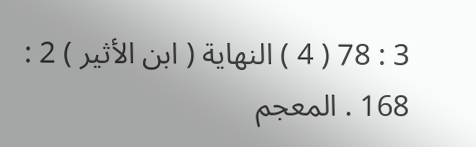3 : 78 ( 4 ) النهاية ( ابن الأثير ) 2 : 168 . المعجم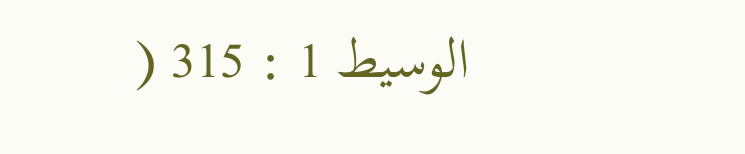الوسيط 1 : 315 (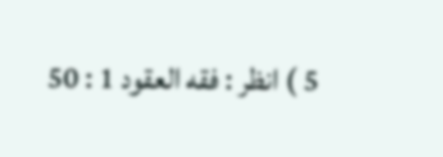5 ) انظر : فقه العقود 1 : 50